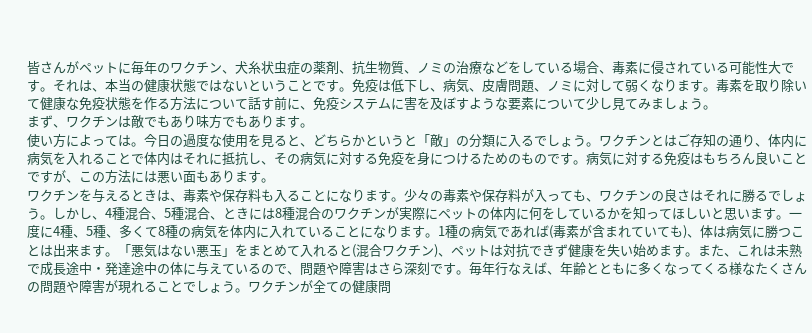皆さんがペットに毎年のワクチン、犬糸状虫症の薬剤、抗生物質、ノミの治療などをしている場合、毒素に侵されている可能性大です。それは、本当の健康状態ではないということです。免疫は低下し、病気、皮膚問題、ノミに対して弱くなります。毒素を取り除いて健康な免疫状態を作る方法について話す前に、免疫システムに害を及ぼすような要素について少し見てみましょう。
まず、ワクチンは敵でもあり味方でもあります。
使い方によっては。今日の過度な使用を見ると、どちらかというと「敵」の分類に入るでしょう。ワクチンとはご存知の通り、体内に病気を入れることで体内はそれに抵抗し、その病気に対する免疫を身につけるためのものです。病気に対する免疫はもちろん良いことですが、この方法には悪い面もあります。
ワクチンを与えるときは、毒素や保存料も入ることになります。少々の毒素や保存料が入っても、ワクチンの良さはそれに勝るでしょう。しかし、4種混合、5種混合、ときには8種混合のワクチンが実際にペットの体内に何をしているかを知ってほしいと思います。一度に4種、5種、多くて8種の病気を体内に入れていることになります。1種の病気であれば(毒素が含まれていても)、体は病気に勝つことは出来ます。「悪気はない悪玉」をまとめて入れると(混合ワクチン)、ペットは対抗できず健康を失い始めます。また、これは未熟で成長途中・発達途中の体に与えているので、問題や障害はさら深刻です。毎年行なえば、年齢とともに多くなってくる様なたくさんの問題や障害が現れることでしょう。ワクチンが全ての健康問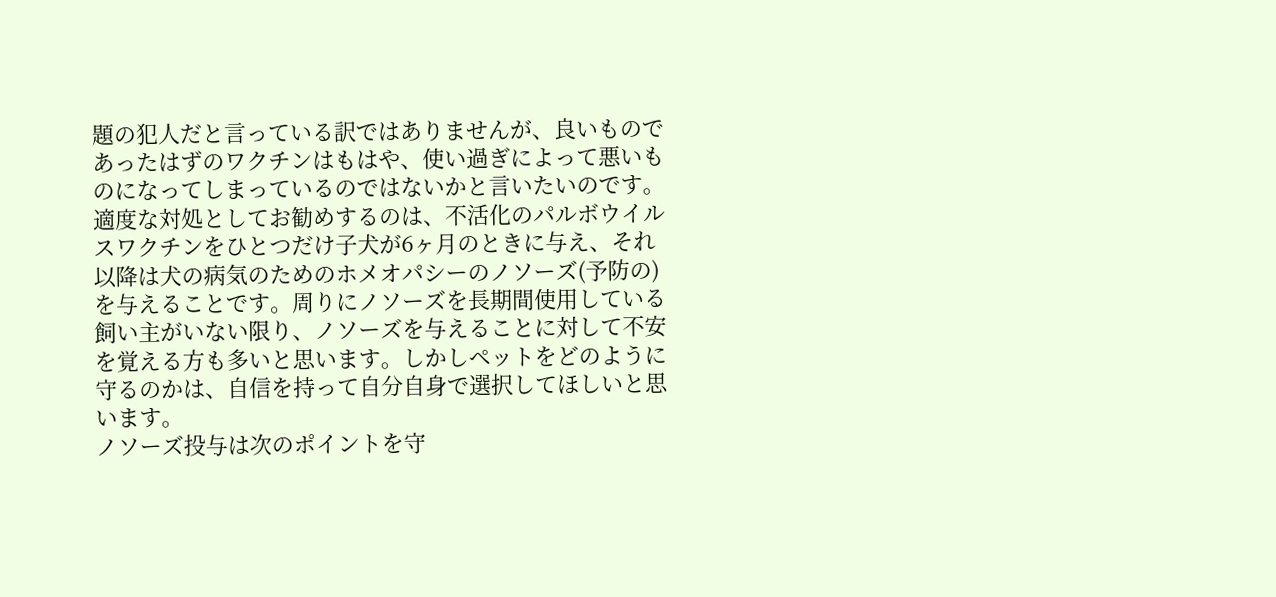題の犯人だと言っている訳ではありませんが、良いものであったはずのワクチンはもはや、使い過ぎによって悪いものになってしまっているのではないかと言いたいのです。
適度な対処としてお勧めするのは、不活化のパルボウイルスワクチンをひとつだけ子犬が6ヶ月のときに与え、それ以降は犬の病気のためのホメオパシーのノソーズ(予防の)を与えることです。周りにノソーズを長期間使用している飼い主がいない限り、ノソーズを与えることに対して不安を覚える方も多いと思います。しかしペットをどのように守るのかは、自信を持って自分自身で選択してほしいと思います。
ノソーズ投与は次のポイントを守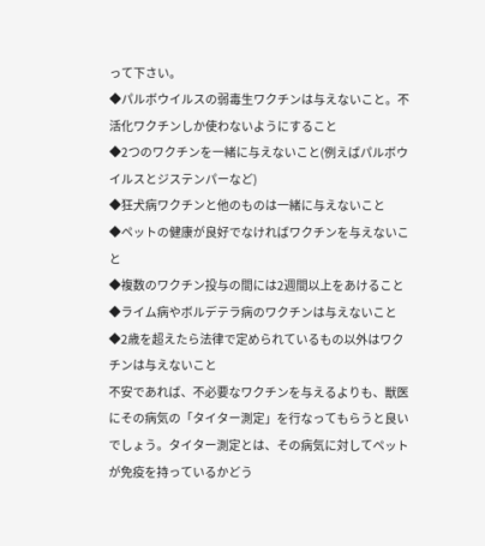って下さい。
◆パルボウイルスの弱毒生ワクチンは与えないこと。不活化ワクチンしか使わないようにすること
◆2つのワクチンを一緒に与えないこと(例えばパルボウイルスとジステンパーなど)
◆狂犬病ワクチンと他のものは一緒に与えないこと
◆ペットの健康が良好でなければワクチンを与えないこと
◆複数のワクチン投与の間には2週間以上をあけること
◆ライム病やボルデテラ病のワクチンは与えないこと
◆2歳を超えたら法律で定められているもの以外はワクチンは与えないこと
不安であれば、不必要なワクチンを与えるよりも、獣医にその病気の「タイター測定」を行なってもらうと良いでしょう。タイター測定とは、その病気に対してペットが免疫を持っているかどう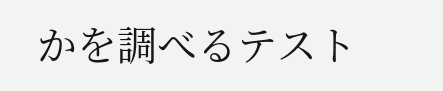かを調べるテスト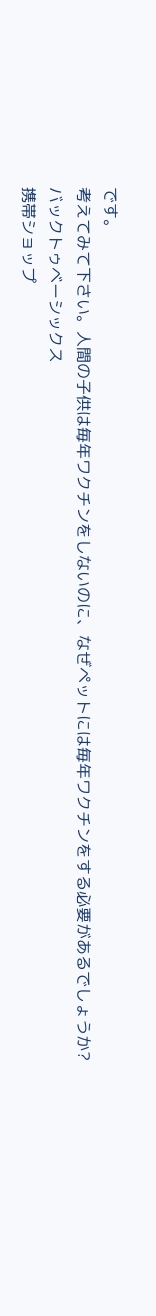です。
考えてみて下さい。人間の子供は毎年ワクチンをしないのに、なぜペットには毎年ワクチンをする必要があるでしょうか?
バックトゥベーシックス
携帯ショップ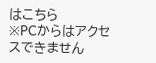はこちら
※PCからはアクセスできません